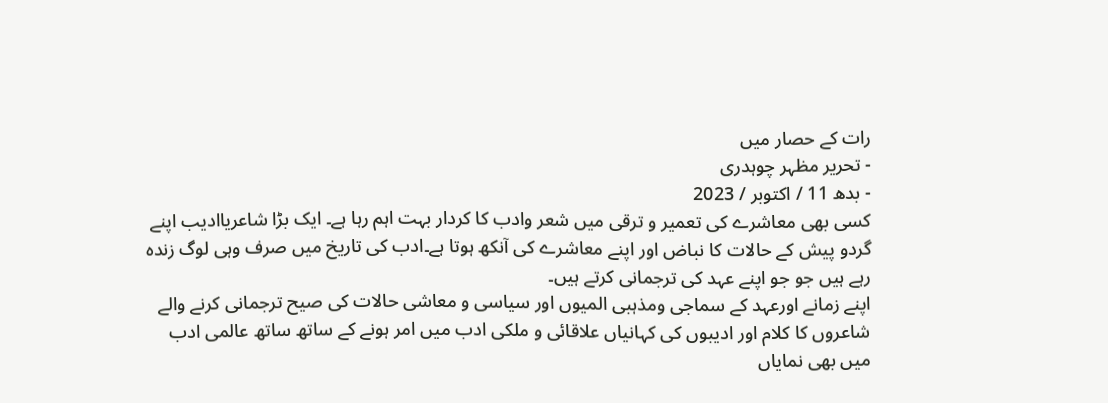رات کے حصار میں
- تحریر مظہر چوہدری
- بدھ 11 / اکتوبر / 2023
کسی بھی معاشرے کی تعمیر و ترقی میں شعر وادب کا کردار بہت اہم رہا ہے۔ ایک بڑا شاعریاادیب اپنے گردو پیش کے حالات کا نباض اور اپنے معاشرے کی آنکھ ہوتا ہے۔ادب کی تاریخ میں صرف وہی لوگ زندہ رہے ہیں جو جو اپنے عہد کی ترجمانی کرتے ہیں۔
اپنے زمانے اورعہد کے سماجی ومذہبی المیوں اور سیاسی و معاشی حالات کی صیح ترجمانی کرنے والے شاعروں کا کلام اور ادیبوں کی کہانیاں علاقائی و ملکی ادب میں امر ہونے کے ساتھ ساتھ عالمی ادب میں بھی نمایاں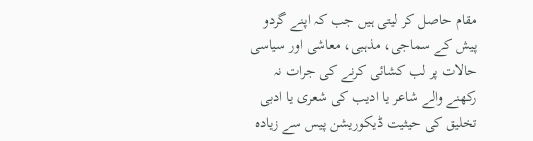مقام حاصل کر لیتی ہیں جب کہ اپنے گردو پیش کے سماجی، مذہبی، معاشی اور سیاسی حالات پر لب کشائی کرنے کی جرات نہ رکھنے والے شاعر یا ادیب کی شعری یا ادبی تخلیق کی حیثیت ڈیکوریشن پیس سے زیادہ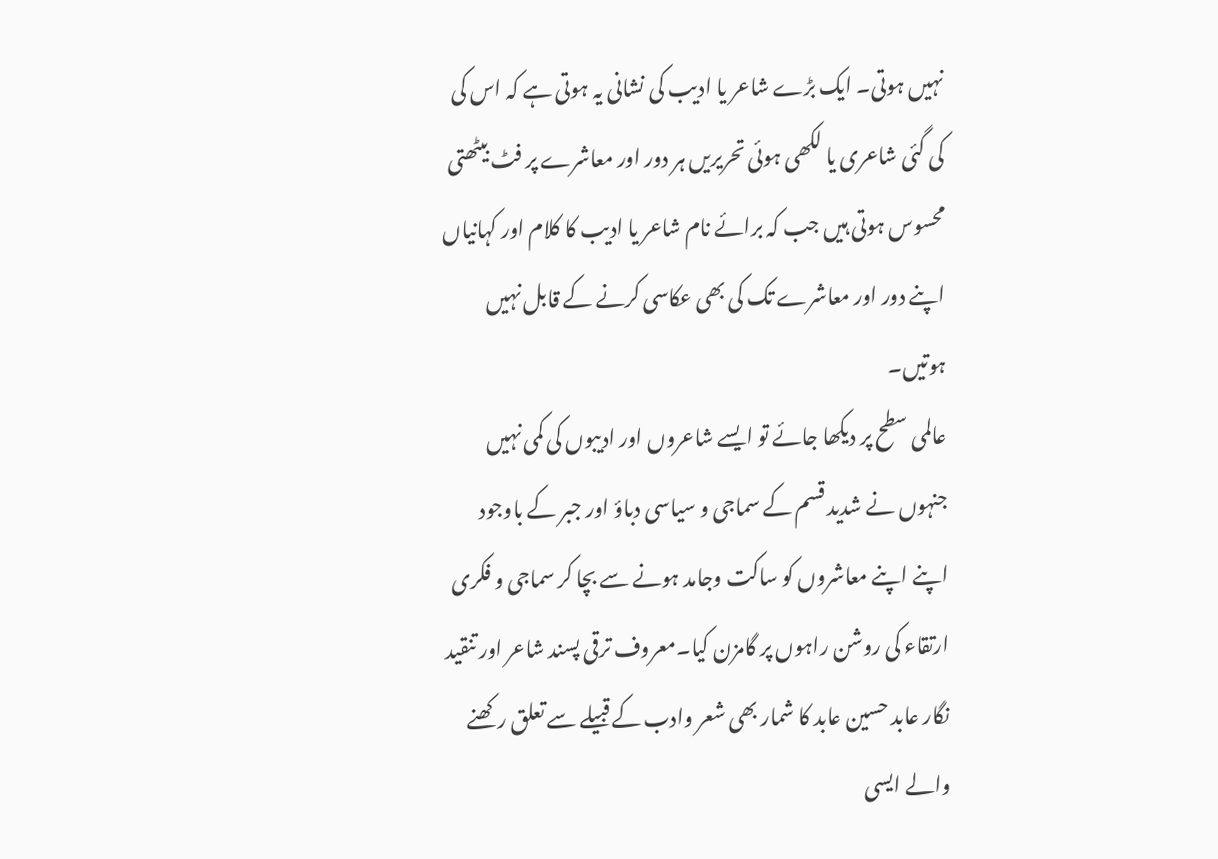نہیں ہوتی۔ ایک بڑے شاعر یا ادیب کی نشانی یہ ہوتی ہے کہ اس کی کی گئی شاعری یا لکھی ہوئی تحریریں ہر دور اور معاشرے پر فٹ بیٹھتی محسوس ہوتی ہیں جب کہ برائے نام شاعر یا ادیب کا کلام اور کہانیاں اپنے دور اور معاشرے تک کی بھی عکاسی کرنے کے قابل نہیں ہوتیں۔
عالمی سطح پر دیکھا جائے تو ایسے شاعروں اور ادیبوں کی کمی نہیں جنہوں نے شدید قسم کے سماجی و سیاسی دباؤ اور جبر کے باوجود اپنے اپنے معاشروں کو ساکت وجامد ہونے سے بچا کر سماجی و فکری ارتقاء کی روشن راہوں پر گامزن کیا۔معروف ترقی پسند شاعر اور تنقید نگار عابد حسین عابد کا شمار بھی شعر وادب کے قبیلے سے تعلق رکھنے والے ایسی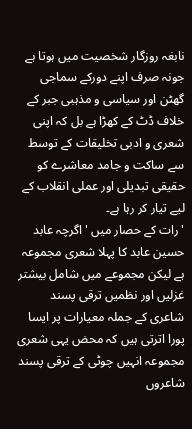نابغہ روزگار شخصیت میں ہوتا ہے جونہ صرف اپنے دورکے سماجی گھٹن اور سیاسی و مذہبی جبر کے خلاف ڈٹ کے کھڑا ہے بل کہ اپنی شعری و ادبی تخلیقات کے توسط سے ساکت و جامد معاشرے کو حقیقی تبدیلی اور عملی انقلاب کے لیے تیار کر رہا ہے۔
'رات کے حصار میں ' اگرچہ عابد حسین عابد کا پہلا شعری مجموعہ ہے لیکن مجموعے میں شامل بیشتر غزلیں اور نظمیں ترقی پسند شاعری کے جملہ معیارات پر ایسا پورا اترتی ہیں کہ محض یہی شعری مجموعہ انہیں چوٹی کے ترقی پسند شاعروں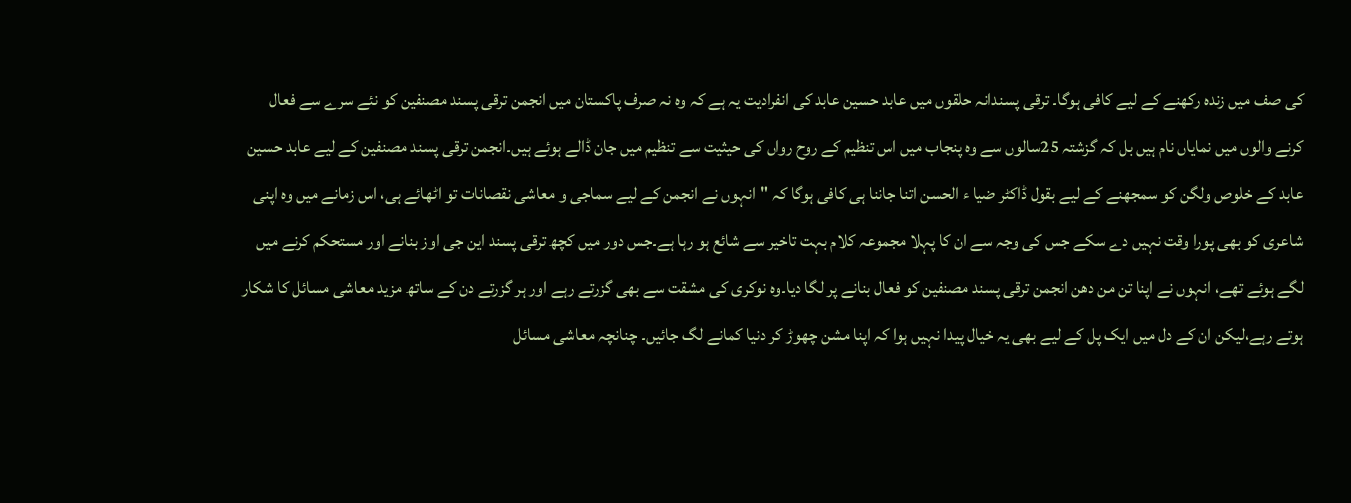کی صف میں زندہ رکھنے کے لیے کافی ہوگا۔ ترقی پسندانہ حلقوں میں عابد حسین عابد کی انفرادیت یہ ہے کہ وہ نہ صرف پاکستان میں انجمن ترقی پسند مصنفین کو نئے سرے سے فعال کرنے والوں میں نمایاں نام ہیں بل کہ گزشتہ 25سالوں سے وہ پنجاب میں اس تنظیم کے روح رواں کی حیثیت سے تنظیم میں جان ڈالے ہوئے ہیں۔انجمن ترقی پسند مصنفین کے لیے عابد حسین عابد کے خلوص ولگن کو سمجھنے کے لیے بقول ڈاکٹر ضیا ء الحسن اتنا جاننا ہی کافی ہوگا کہ "انہوں نے انجمن کے لیے سماجی و معاشی نقصانات تو اٹھائے ہی، اس زمانے میں وہ اپنی شاعری کو بھی پورا وقت نہیں دے سکے جس کی وجہ سے ان کا پہلا مجموعہ کلام بہت تاخیر سے شائع ہو رہا ہے۔جس دور میں کچھ ترقی پسند این جی اوز بنانے اور مستحکم کرنے میں لگے ہوئے تھے، انہوں نے اپنا تن من دھن انجمن ترقی پسند مصنفین کو فعال بنانے پر لگا دیا۔وہ نوکری کی مشقت سے بھی گزرتے رہے اور ہر گزرتے دن کے ساتھ مزید معاشی مسائل کا شکار ہوتے رہے،لیکن ان کے دل میں ایک پل کے لیے بھی یہ خیال پیدا نہیں ہوا کہ اپنا مشن چھوڑ کر دنیا کمانے لگ جائیں۔ چنانچہ معاشی مسائل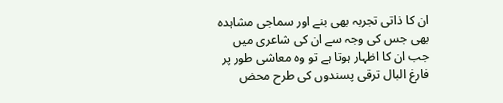ان کا ذاتی تجربہ بھی بنے اور سماجی مشاہدہ بھی جس کی وجہ سے ان کی شاعری میں جب ان کا اظہار ہوتا ہے تو وہ معاشی طور پر فارغ البال ترقی پسندوں کی طرح محض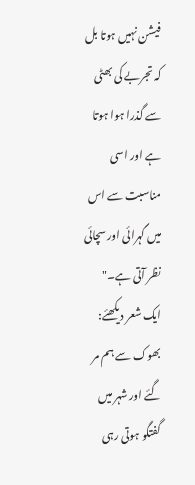فیشن نہیں ہوتا بل کہ تجربے کی بھٹی سے گذرا ہوا ہوتا ہے اور اسی مناسبت سے اس میں گہرائی اور سچائی نظر آتی ہے۔"
ایک شعر دیکھئے:
بھوک سے ہم مر گئے اور شہر میں
گفتگو ہوتی رہی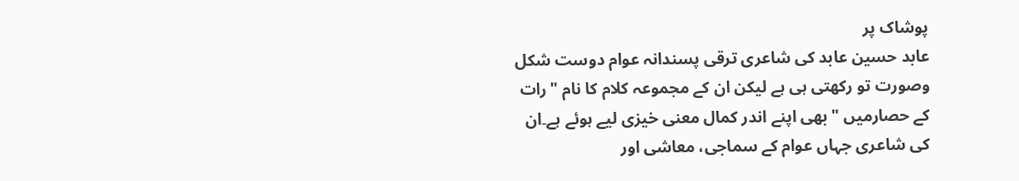پوشاک پر
عابد حسین عابد کی شاعری ترقی پسندانہ عوام دوست شکل وصورت تو رکھتی ہی ہے لیکن ان کے مجموعہ کلام کا نام "رات کے حصارمیں " بھی اپنے اندر کمال معنی خیزی لیے ہوئے ہے۔ان کی شاعری جہاں عوام کے سماجی، معاشی اور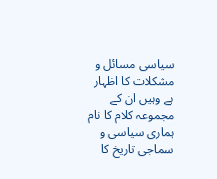سیاسی مسائل و مشکلات کا اظہار ہے وہیں ان کے مجموعہ کلام کا نام ہماری سیاسی و سماجی تاریخ کا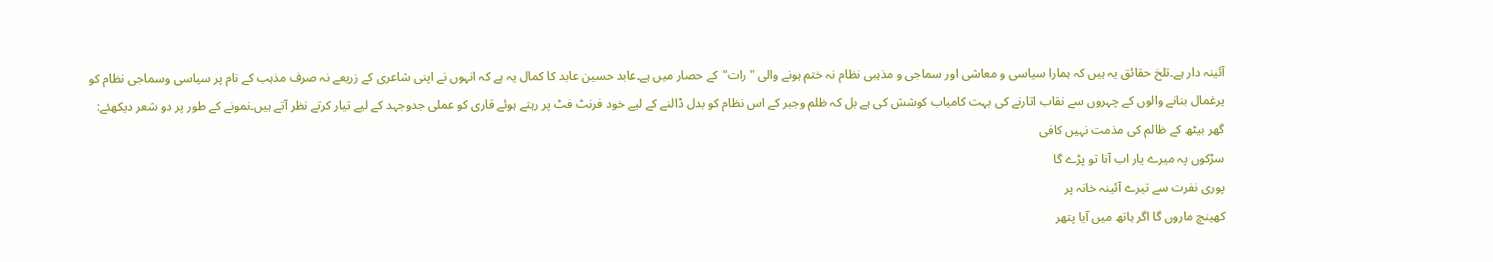آئینہ دار ہے۔تلخ حقائق یہ ہیں کہ ہمارا سیاسی و معاشی اور سماجی و مذہبی نظام نہ ختم ہونے والی "رات"کے حصار میں ہے۔عابد حسین عابد کا کمال یہ ہے کہ انہوں نے اپنی شاعری کے زریعے نہ صرف مذہب کے نام پر سیاسی وسماجی نظام کو یرغمال بنانے والوں کے چہروں سے نقاب اتارنے کی بہت کامیاب کوشش کی ہے بل کہ ظلم وجبر کے اس نظام کو بدل ڈالنے کے لیے خود فرنٹ فٹ پر رہتے ہوئے قاری کو عملی جدوجہد کے لیے تیار کرتے نظر آتے ہیں۔نمونے کے طور پر دو شعر دیکھئے:
گھر بیٹھ کے ظالم کی مذمت نہیں کافی
سڑکوں پہ میرے یار اب آنا تو پڑے گا
پوری نفرت سے تیرے آئینہ خانہ پر
کھینچ ماروں گا اگر ہاتھ میں آیا پتھر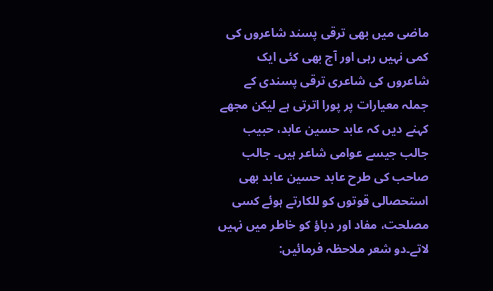ماضی میں بھی ترقی پسند شاعروں کی کمی نہیں رہی اور آج بھی کئی ایک شاعروں کی شاعری ترقی پسندی کے جملہ معیارات پر پورا اترتی ہے لیکن مجھے کہنے دیں کہ عابد حسین عابد، حبیب جالب جیسے عوامی شاعر ہیں۔ جالب صاحب کی طرح عابد حسین عابد بھی استحصالی قوتوں کو للکارتے ہوئے کسی مصلحت، مفاد اور دباؤ کو خاطر میں نہیں لاتے۔دو شعر ملاحظہ فرمائیں: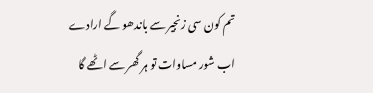تم کون سی زنجیر سے باندھو گے ارادے
اب شور مساوات تو ہر گھر سے اٹھے گا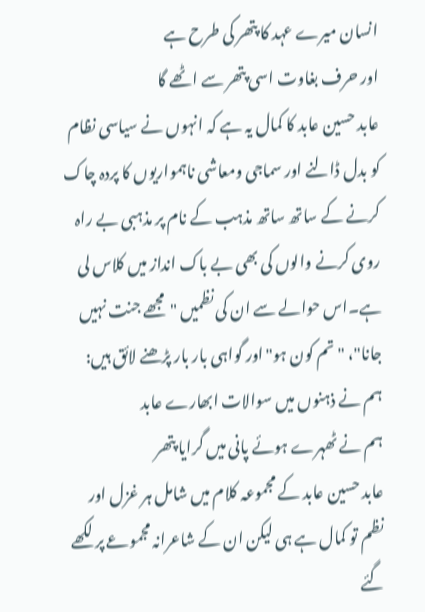انسان میرے عہد کا پتھر کی طرح ہے
اور حرف بغاوت اسی پتھر سے اٹھے گا
عابد حسین عابد کا کمال یہ ہے کہ انہوں نے سیاسی نظام کو بدل ڈالنے اور سماجی ومعاشی ناہمواریوں کا پردہ چاک کرنے کے ساتھ ساتھ مذہب کے نام پر مذہبی بے راہ روی کرنے والوں کی بھی بے باک انداز میں کلاس لی ہے۔اس حوالے سے ان کی نظمیں "مجھے جنت نہیں جانا"، "تم کون ہو"اور گواہی بار بار پڑھنے لائق ہیں:
ہم نے ذہنوں میں سوالات ابھارے عابد
ہم نے ٹھہرے ہوئے پانی میں گرایا پتھر
عابد حسین عابد کے مجموعہ کلام میں شامل ہر غزل اور نظم تو کمال ہے ہی لیکن ان کے شاعرانہ مجموعے پر لکھے گئے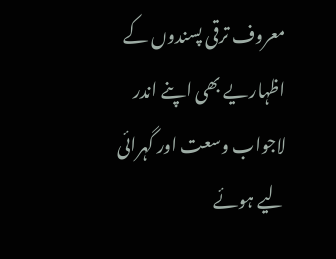معروف ترقی پسندوں کے اظہاریے بھی اپنے اندر لاجواب وسعت اور گہرائی لیے ہوئے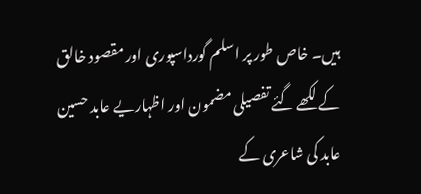ہیں۔ خاص طور پر اسلم گورداسپوری اور مقصود خالق کے لکھے گئے تفصیلی مضمون اور اظہاریے عابد حسین عابد کی شاعری کے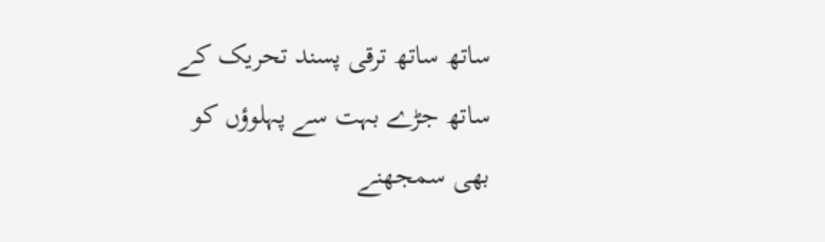ساتھ ساتھ ترقی پسند تحریک کے ساتھ جڑے بہت سے پہلوؤں کو بھی سمجھنے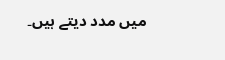میں مدد دیتے ہیں۔